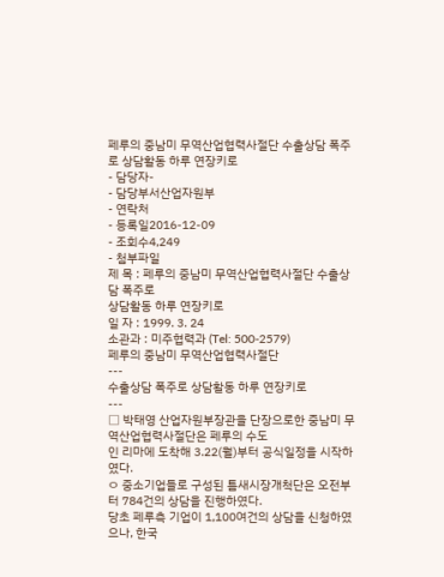페루의 중남미 무역산업협력사절단 수출상담 폭주로 상담활동 하루 연장키로
- 담당자-
- 담당부서산업자원부
- 연락처
- 등록일2016-12-09
- 조회수4,249
- 첨부파일
제 목 : 페루의 중남미 무역산업협력사절단 수출상담 폭주로
상담활동 하루 연장키로
일 자 : 1999. 3. 24
소관과 : 미주협력과 (Tel: 500-2579)
페루의 중남미 무역산업협력사절단
---
수출상담 폭주로 상담활동 하루 연장키로
---
□ 박태영 산업자원부장관을 단장으로한 중남미 무역산업협력사절단은 페루의 수도
인 리마에 도착해 3.22(월)부터 공식일정을 시작하였다.
ㅇ 중소기업들로 구성된 틈새시장개척단은 오전부터 784건의 상담을 진행하였다.
당초 페루측 기업이 1,100여건의 상담을 신청하였으나, 한국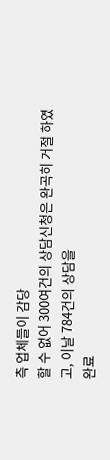측 업체들이 감당
할 수 없어 300여건의 상담신청은 완곡히 거절 하였고, 이날 784건의 상담을
완료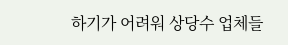하기가 어려워 상당수 업체들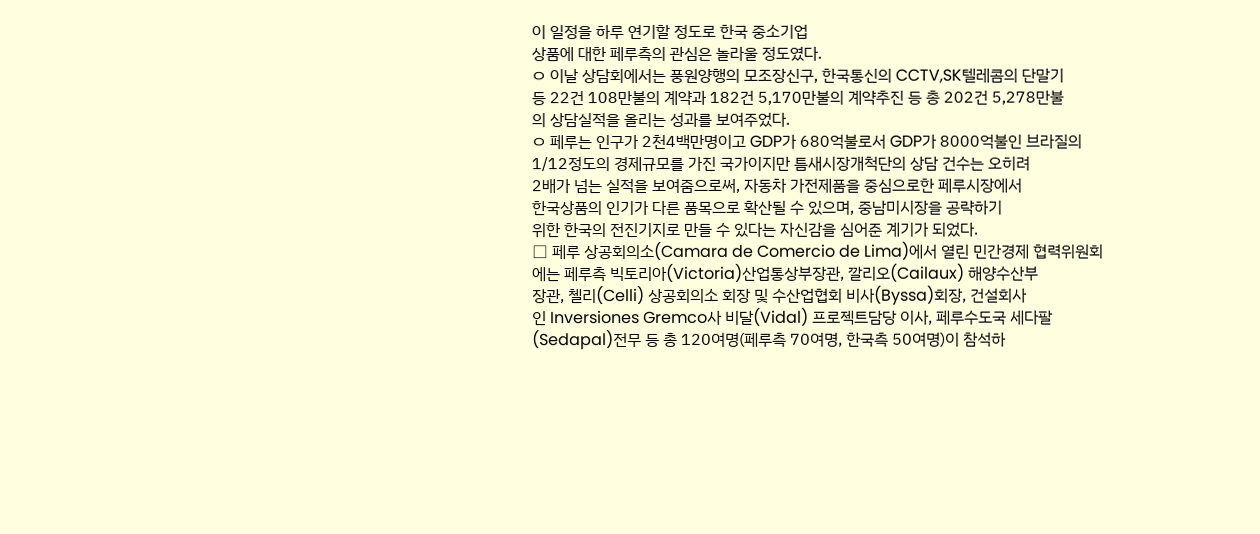이 일정을 하루 연기할 정도로 한국 중소기업
상품에 대한 페루측의 관심은 놀라울 정도였다.
ㅇ 이날 상담회에서는 풍원양행의 모조장신구, 한국통신의 CCTV,SK텔레콤의 단말기
등 22건 108만불의 계약과 182건 5,170만불의 계약추진 등 총 202건 5,278만불
의 상담실적을 올리는 성과를 보여주었다.
ㅇ 페루는 인구가 2천4백만명이고 GDP가 680억불로서 GDP가 8000억불인 브라질의
1/12정도의 경제규모를 가진 국가이지만 틈새시장개척단의 상담 건수는 오히려
2배가 넘는 실적을 보여줌으로써, 자동차 가전제품을 중심으로한 페루시장에서
한국상품의 인기가 다른 품목으로 확산될 수 있으며, 중남미시장을 공략하기
위한 한국의 전진기지로 만들 수 있다는 자신감을 심어준 계기가 되었다.
□ 페루 상공회의소(Camara de Comercio de Lima)에서 열린 민간경제 협력위원회
에는 페루측 빅토리아(Victoria)산업통상부장관, 깔리오(Cailaux) 해양수산부
장관, 첼리(Celli) 상공회의소 회장 및 수산업협회 비사(Byssa)회장, 건설회사
인 Inversiones Gremco사 비달(Vidal) 프로젝트담당 이사, 페루수도국 세다팔
(Sedapal)전무 등 총 120여명(페루측 70여명, 한국측 50여명)이 참석하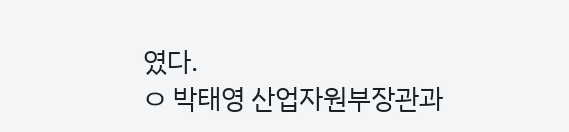였다.
ㅇ 박태영 산업자원부장관과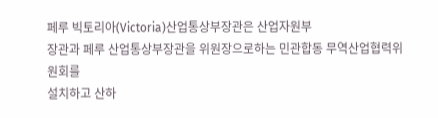페루 빅토리아(Victoria)산업통상부장관은 산업자원부
장관과 페루 산업통상부장관을 위원장으로하는 민관합동 무역산업협력위원회를
설치하고 산하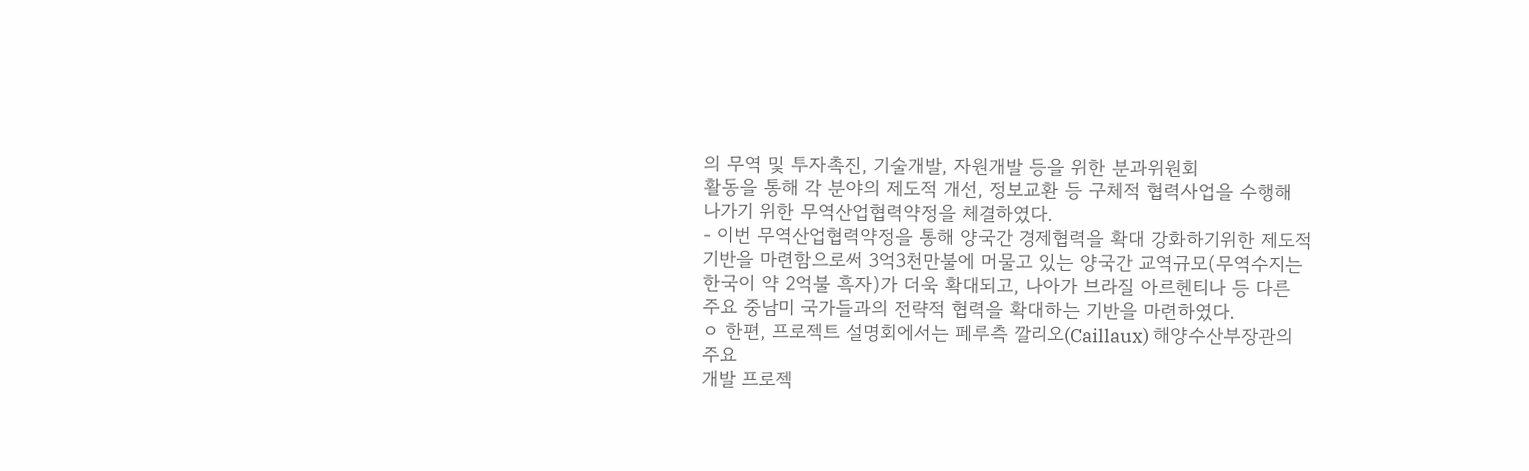의 무역 및 투자촉진, 기술개발, 자원개발 등을 위한 분과위원회
활동을 통해 각 분야의 제도적 개선, 정보교환 등 구체적 협력사업을 수행해
나가기 위한 무역산업협력약정을 체결하였다.
- 이번 무역산업협력약정을 통해 양국간 경제협력을 확대 강화하기위한 제도적
기반을 마련함으로써 3억3천만불에 머물고 있는 양국간 교역규모(무역수지는
한국이 약 2억불 흑자)가 더욱 확대되고, 나아가 브라질 아르헨티나 등 다른
주요 중남미 국가들과의 전략적 협력을 확대하는 기반을 마련하였다.
ㅇ 한편, 프로젝트 설명회에서는 페루측 깔리오(Caillaux) 해양수산부장관의 주요
개발 프로젝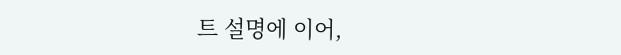트 설명에 이어,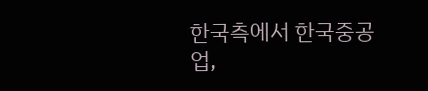한국측에서 한국중공업,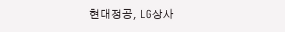현대정공, LG상사